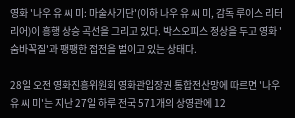영화 '나우 유 씨 미: 마술사기단'(이하 나우 유 씨 미, 감독 루이스 리터리어)이 흥행 상승 곡선을 그리고 있다. 박스오피스 정상을 두고 영화 '숨바꼭질'과 팽팽한 접전을 벌이고 있는 상태다.

28일 오전 영화진흥위원회 영화관입장권 통합전산망에 따르면 '나우 유 씨 미'는 지난 27일 하루 전국 571개의 상영관에 12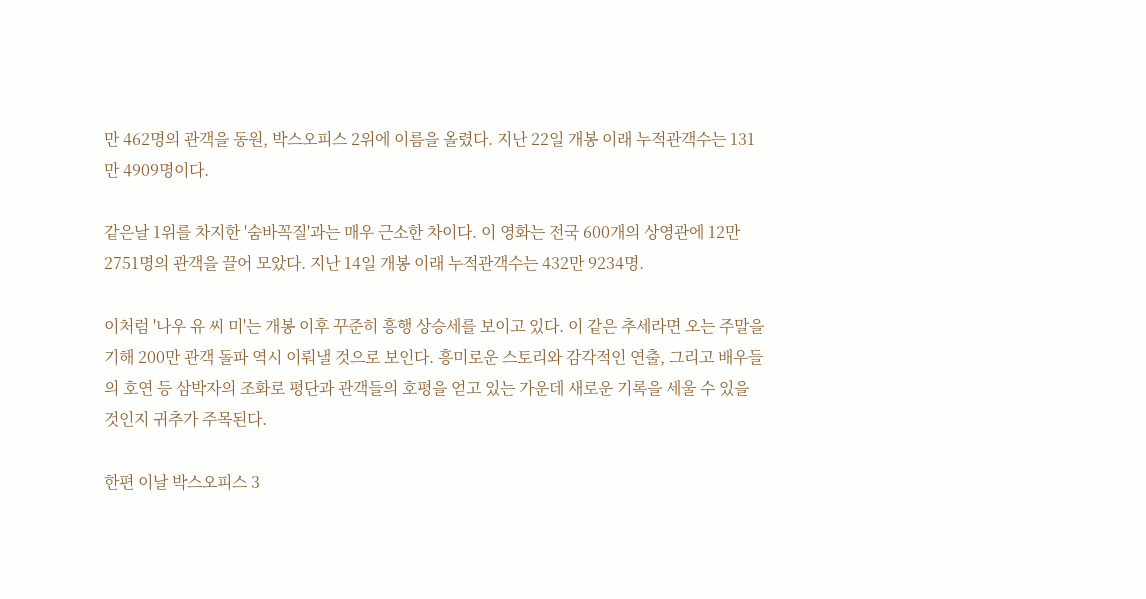만 462명의 관객을 동원, 박스오피스 2위에 이름을 올렸다. 지난 22일 개봉 이래 누적관객수는 131만 4909명이다.

같은날 1위를 차지한 '숨바꼭질'과는 매우 근소한 차이다. 이 영화는 전국 600개의 상영관에 12만 2751명의 관객을 끌어 모았다. 지난 14일 개봉 이래 누적관객수는 432만 9234명.

이처럼 '나우 유 씨 미'는 개봉 이후 꾸준히 흥행 상승세를 보이고 있다. 이 같은 추세라면 오는 주말을 기해 200만 관객 돌파 역시 이뤄낼 것으로 보인다. 흥미로운 스토리와 감각적인 연출, 그리고 배우들의 호연 등 삼박자의 조화로 평단과 관객들의 호평을 얻고 있는 가운데 새로운 기록을 세울 수 있을 것인지 귀추가 주목된다.

한편 이날 박스오피스 3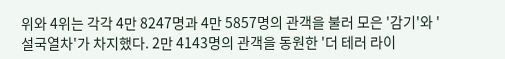위와 4위는 각각 4만 8247명과 4만 5857명의 관객을 불러 모은 '감기'와 '설국열차'가 차지했다. 2만 4143명의 관객을 동원한 '더 테러 라이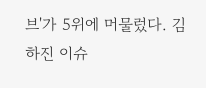브'가 5위에 머물렀다. 김하진 이슈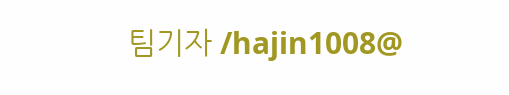팀기자 /hajin1008@